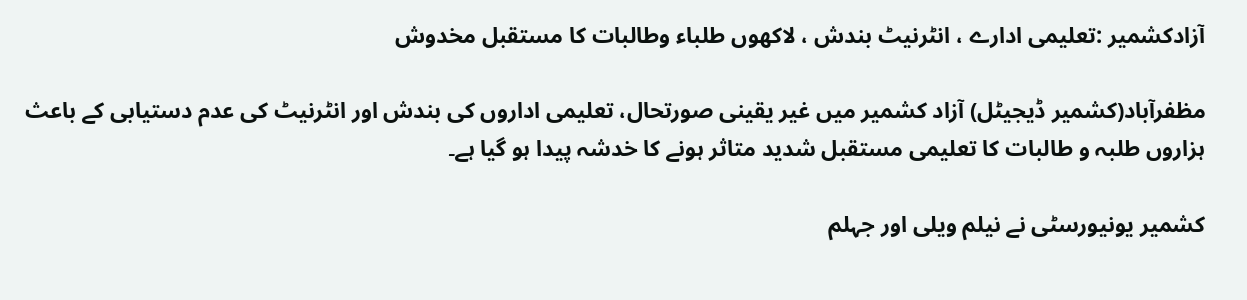آزادکشمیر :تعلیمی ادارے ، انٹرنیٹ بندش ، لاکھوں طلباء وطالبات کا مستقبل مخدوش

مظفرآباد(کشمیر ڈیجیٹل) آزاد کشمیر میں غیر یقینی صورتحال، تعلیمی اداروں کی بندش اور انٹرنیٹ کی عدم دستیابی کے باعث ہزاروں طلبہ و طالبات کا تعلیمی مستقبل شدید متاثر ہونے کا خدشہ پیدا ہو گیا ہے۔

کشمیر یونیورسٹی نے نیلم ویلی اور جہلم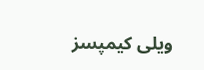ویلی کیمپسز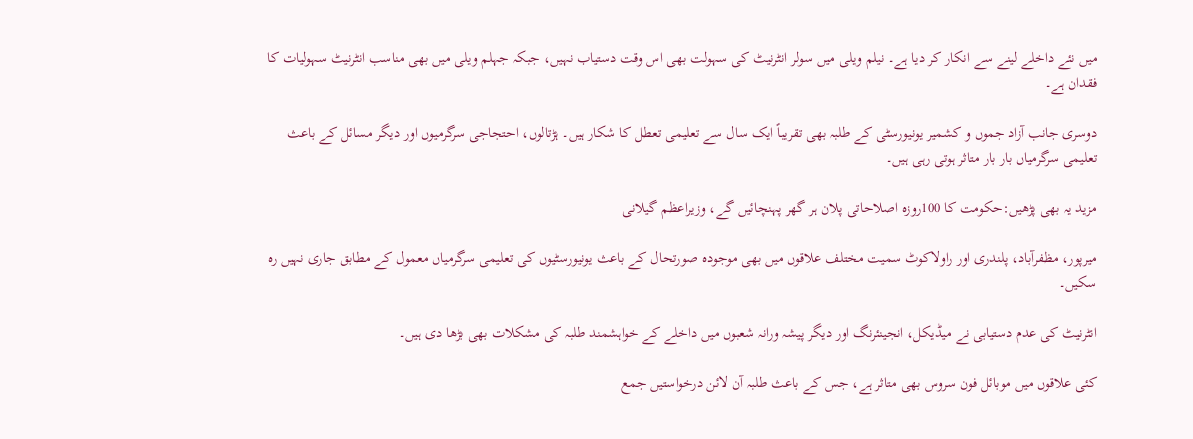میں نئے داخلے لینے سے انکار کر دیا ہے۔ نیلم ویلی میں سولر انٹرنیٹ کی سہولت بھی اس وقت دستیاب نہیں، جبکہ جہلم ویلی میں بھی مناسب انٹرنیٹ سہولیات کا فقدان ہے۔

دوسری جانب آزاد جموں و کشمیر یونیورسٹی کے طلبہ بھی تقریباً ایک سال سے تعلیمی تعطل کا شکار ہیں۔ ہڑتالوں، احتجاجی سرگرمیوں اور دیگر مسائل کے باعث تعلیمی سرگرمیاں بار بار متاثر ہوتی رہی ہیں۔

مزید یہ بھی پڑھیں:حکومت کا 100روزہ اصلاحاتی پلان ہر گھر پہنچائیں گے، وزیراعظم گیلانی

میرپور، مظفرآباد، پلندری اور راولاکوٹ سمیت مختلف علاقوں میں بھی موجودہ صورتحال کے باعث یونیورسٹیوں کی تعلیمی سرگرمیاں معمول کے مطابق جاری نہیں رہ سکیں۔

انٹرنیٹ کی عدم دستیابی نے میڈیکل، انجینئرنگ اور دیگر پیشہ ورانہ شعبوں میں داخلے کے خواہشمند طلبہ کی مشکلات بھی بڑھا دی ہیں۔

کئی علاقوں میں موبائل فون سروس بھی متاثر ہے، جس کے باعث طلبہ آن لائن درخواستیں جمع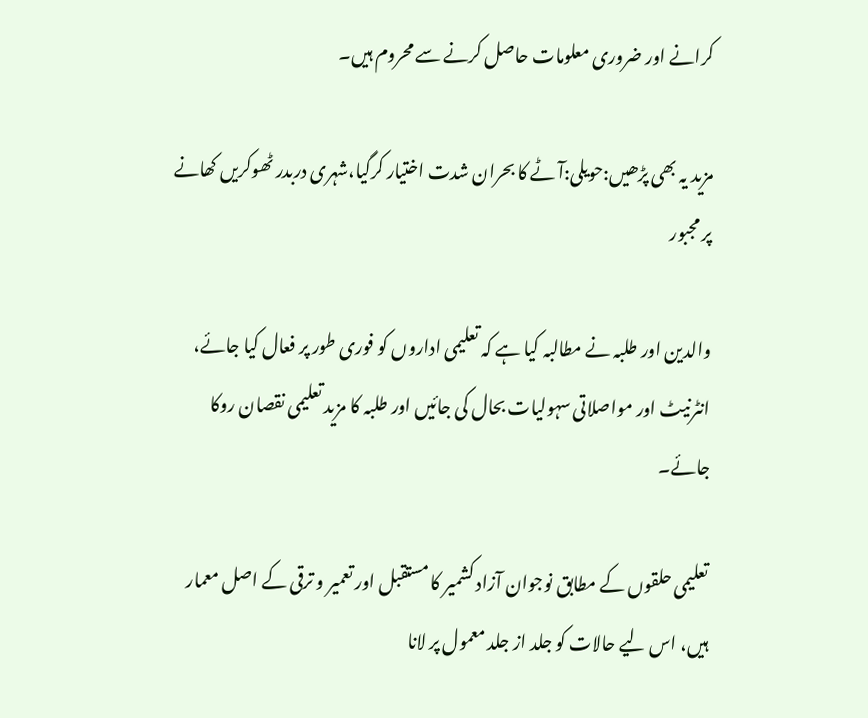کرانے اور ضروری معلومات حاصل کرنے سے محروم ہیں۔

مزید یہ بھی پڑھیں:حویلی:آٹے کا بحران شدت اختیار کرگیا،شہری دربدر ٹھوکریں کھانے پر مجبور

والدین اور طلبہ نے مطالبہ کیا ہے کہ تعلیمی اداروں کو فوری طور پر فعال کیا جائے، انٹرنیٹ اور مواصلاتی سہولیات بحال کی جائیں اور طلبہ کا مزید تعلیمی نقصان روکا جائے۔

تعلیمی حلقوں کے مطابق نوجوان آزاد کشمیر کا مستقبل اور تعمیر و ترقی کے اصل معمار ہیں، اس لیے حالات کو جلد از جلد معمول پر لانا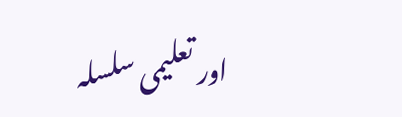اور تعلیمی سلسلہ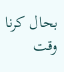بحال کرنا وقت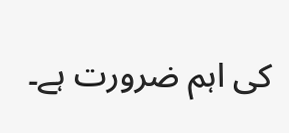کی اہم ضرورت ہے۔